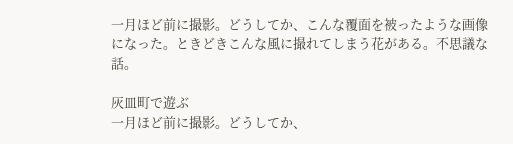一月ほど前に撮影。どうしてか、こんな覆面を被ったような画像になった。ときどきこんな風に撮れてしまう花がある。不思議な話。

灰皿町で遊ぶ
一月ほど前に撮影。どうしてか、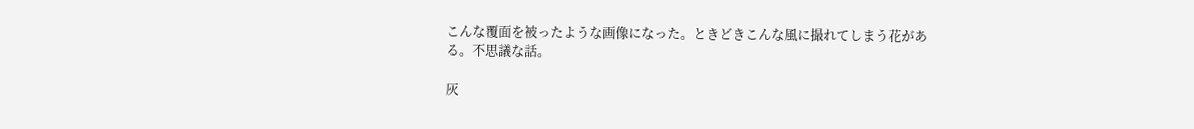こんな覆面を被ったような画像になった。ときどきこんな風に撮れてしまう花がある。不思議な話。

灰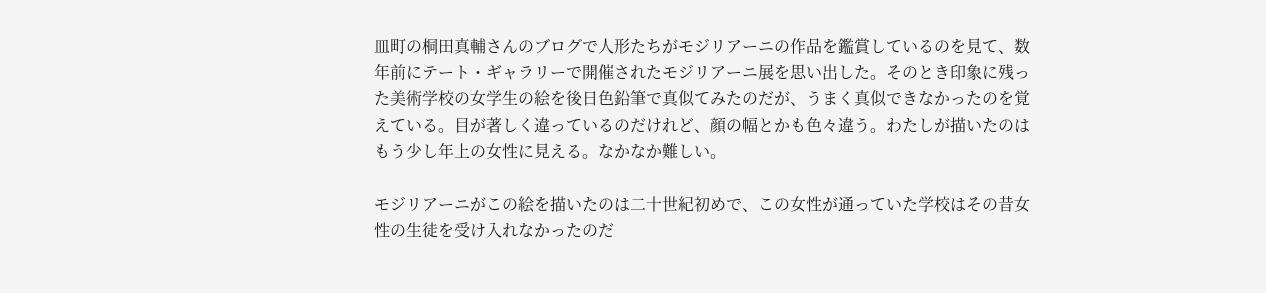皿町の桐田真輔さんのブログで人形たちがモジリアーニの作品を鑑賞しているのを見て、数年前にテート・ギャラリーで開催されたモジリアーニ展を思い出した。そのとき印象に残った美術学校の女学生の絵を後日色鉛筆で真似てみたのだが、うまく真似できなかったのを覚えている。目が著しく違っているのだけれど、顔の幅とかも色々違う。わたしが描いたのはもう少し年上の女性に見える。なかなか難しい。

モジリアーニがこの絵を描いたのは二十世紀初めで、この女性が通っていた学校はその昔女性の生徒を受け入れなかったのだ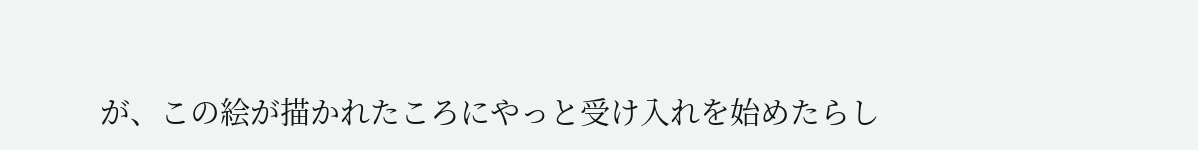が、この絵が描かれたころにやっと受け入れを始めたらし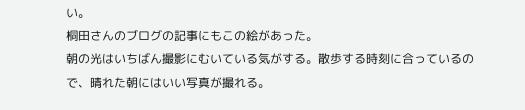い。
桐田さんのブログの記事にもこの絵があった。
朝の光はいちばん撮影にむいている気がする。散歩する時刻に合っているので、晴れた朝にはいい写真が撮れる。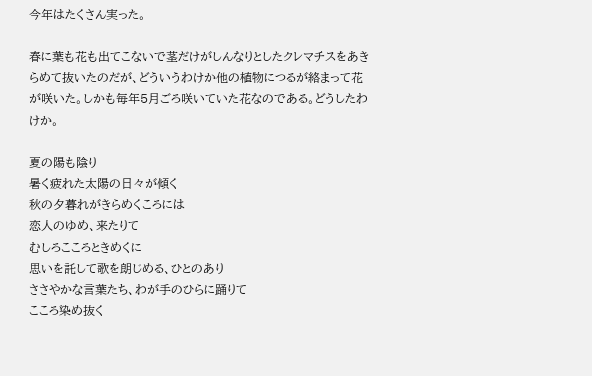今年はたくさん実った。

春に葉も花も出てこないで茎だけがしんなりとしたクレマチスをあきらめて抜いたのだが、どういうわけか他の植物につるが絡まって花が咲いた。しかも毎年5月ごろ咲いていた花なのである。どうしたわけか。

夏の陽も陰り
暑く疲れた太陽の日々が傾く
秋の夕暮れがきらめくころには
恋人のゆめ、来たりて
むしろこころときめくに
思いを託して歌を朗じめる、ひとのあり
ささやかな言葉たち、わが手のひらに踊りて
こころ染め抜く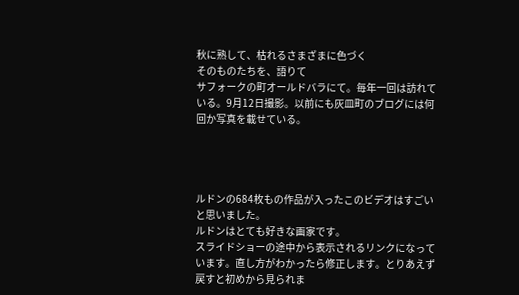秋に熟して、枯れるさまざまに色づく
そのものたちを、語りて
サフォークの町オールドバラにて。毎年一回は訪れている。9月12日撮影。以前にも灰皿町のブログには何回か写真を載せている。




ルドンの684枚もの作品が入ったこのビデオはすごいと思いました。
ルドンはとても好きな画家です。
スライドショーの途中から表示されるリンクになっています。直し方がわかったら修正します。とりあえず戻すと初めから見られま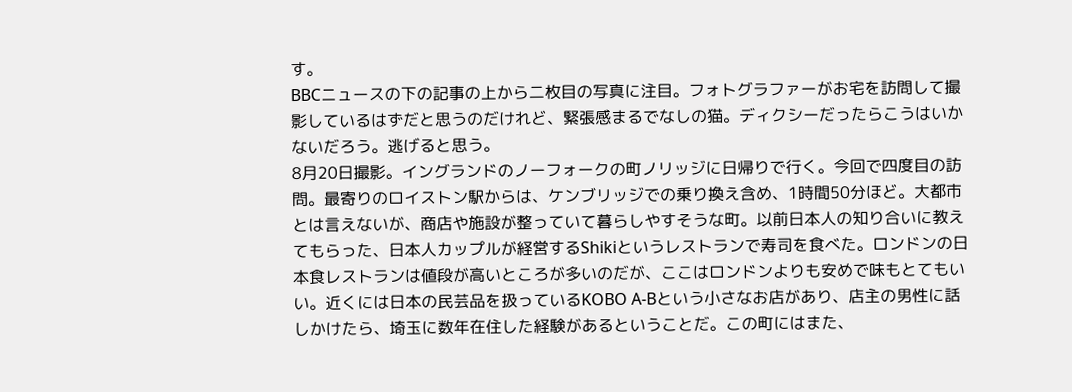す。
BBCニュースの下の記事の上から二枚目の写真に注目。フォトグラファーがお宅を訪問して撮影しているはずだと思うのだけれど、緊張感まるでなしの猫。ディクシーだったらこうはいかないだろう。逃げると思う。
8月20日撮影。イングランドのノーフォークの町ノリッジに日帰りで行く。今回で四度目の訪問。最寄りのロイストン駅からは、ケンブリッジでの乗り換え含め、1時間50分ほど。大都市とは言えないが、商店や施設が整っていて暮らしやすそうな町。以前日本人の知り合いに教えてもらった、日本人カップルが経営するShikiというレストランで寿司を食べた。ロンドンの日本食レストランは値段が高いところが多いのだが、ここはロンドンよりも安めで味もとてもいい。近くには日本の民芸品を扱っているKOBO A-Bという小さなお店があり、店主の男性に話しかけたら、埼玉に数年在住した経験があるということだ。この町にはまた、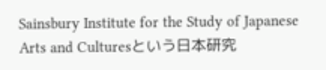Sainsbury Institute for the Study of Japanese Arts and Culturesという日本研究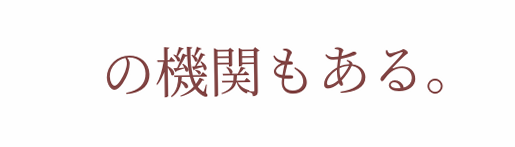の機関もある。